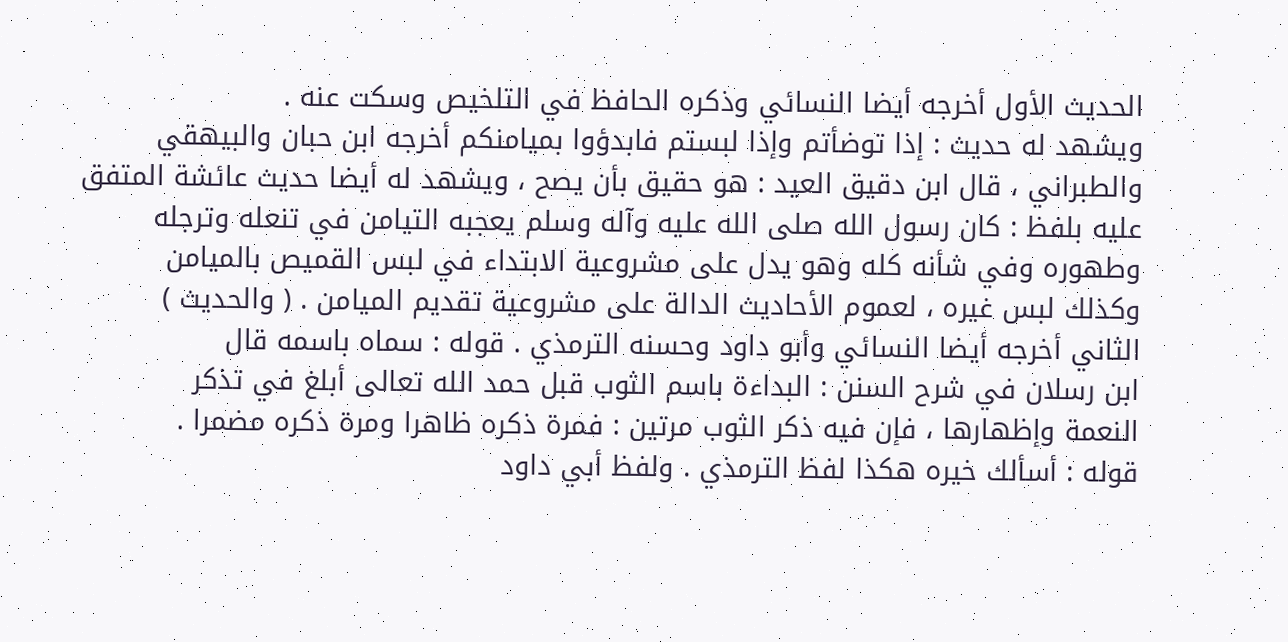الحديث الأول أخرجه أيضا النسائي وذكره الحافظ في التلخيص وسكت عنه .
ويشهد له حديث : إذا توضأتم وإذا لبستم فابدؤوا بميامنكم أخرجه ابن حبان والبيهقي
والطبراني ، قال ابن دقيق العيد : هو حقيق بأن يصح ، ويشهد له أيضا حديث عائشة المتفق
عليه بلفظ : كان رسول الله صلى الله عليه وآله وسلم يعجبه التيامن في تنعله وترجله
وطهوره وفي شأنه كله وهو يدل على مشروعية الابتداء في لبس القميص بالميامن
وكذلك لبس غيره ، لعموم الأحاديث الدالة على مشروعية تقديم الميامن . ( والحديث )
الثاني أخرجه أيضا النسائي وأبو داود وحسنه الترمذي . قوله : سماه باسمه قال
ابن رسلان في شرح السنن : البداءة باسم الثوب قبل حمد الله تعالى أبلغ في تذكر
النعمة وإظهارها ، فإن فيه ذكر الثوب مرتين : فمرة ذكره ظاهرا ومرة ذكره مضمرا .
قوله : أسألك خيره هكذا لفظ الترمذي . ولفظ أبي داود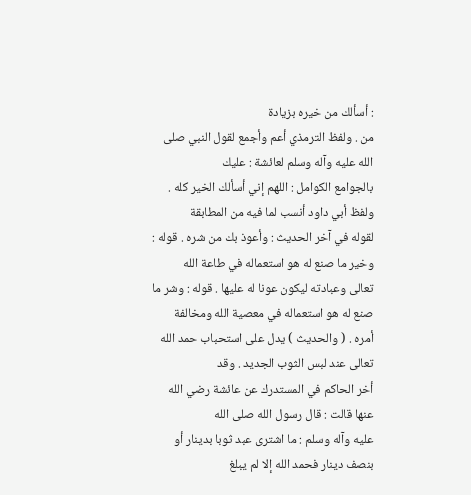: أسألك من خيره بزيادة
من . ولفظ الترمذي أعم وأجمع لقول النبي صلى الله عليه وآله وسلم لعائشة : عليك
بالجوامع الكوامل : اللهم إني أسألك الخير كله . ولفظ أبي داود أنسب لما فيه من المطابقة
لقوله في آخر الحديث : وأعوذ بك من شره . قوله : وخير ما صنع له هو استعماله في طاعة الله
تعالى وعبادته ليكون عونا له عليها . قوله : وشر ما صنع له هو استعماله في معصية الله ومخالفة
أمره . ( والحديث ) يدل على استحباب حمد الله تعالى عند لبس الثوب الجديد . وقد
أخر الحاكم في المستدرك عن عائشة رضي الله عنها قالت : قال رسول الله صلى الله
عليه وآله وسلم : ما اشترى عبد ثوبا بدينار أو بنصف دينار فحمد الله إلا لم يبلغ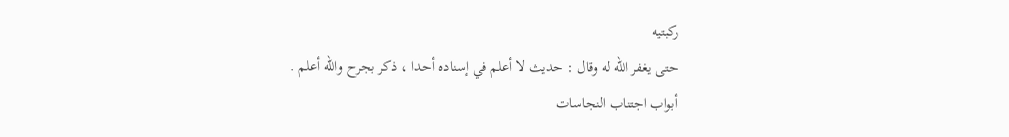ركبتيه
حتى يغفر الله له وقال : حديث لا أعلم في إسناده أحدا ، ذكر بجرح والله أعلم .
أبواب اجتناب النجاسات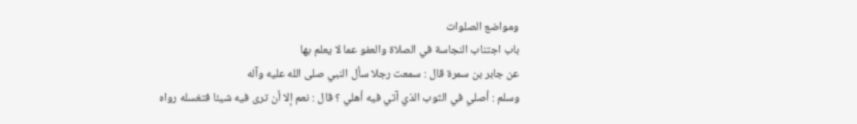ومواضع الصلوات
باب اجتناب النجاسة في الصلاة والعفو عما لا يعلم بها
عن جابر بن سمرة قال : سمعت رجلا سأل النبي صلى الله عليه وآله
وسلم : أصلي في الثوب الذي آتي فيه أهلي ؟ قال : نعم إلا أن ترى فيه شيئا فتغسله رواه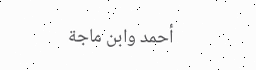أحمد وابن ماجة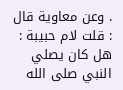. وعن معاوية قال : قلت لام حبيبة : هل كان يصلي النبي صلى الله